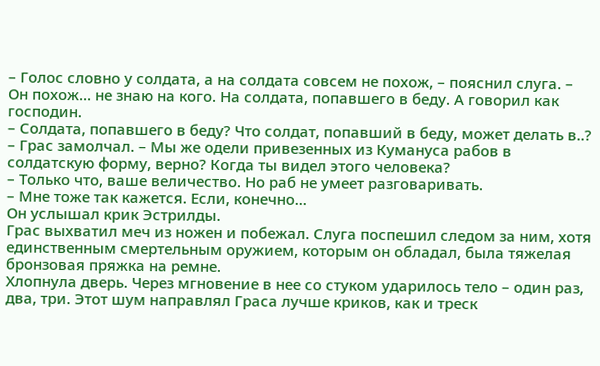– Голос словно у солдата, а на солдата совсем не похож, – пояснил слуга. – Он похож... не знаю на кого. На солдата, попавшего в беду. А говорил как господин.
– Солдата, попавшего в беду? Что солдат, попавший в беду, может делать в..? – Грас замолчал. – Мы же одели привезенных из Кумануса рабов в солдатскую форму, верно? Когда ты видел этого человека?
– Только что, ваше величество. Но раб не умеет разговаривать.
– Мне тоже так кажется. Если, конечно...
Он услышал крик Эстрилды.
Грас выхватил меч из ножен и побежал. Слуга поспешил следом за ним, хотя единственным смертельным оружием, которым он обладал, была тяжелая бронзовая пряжка на ремне.
Хлопнула дверь. Через мгновение в нее со стуком ударилось тело – один раз, два, три. Этот шум направлял Граса лучше криков, как и треск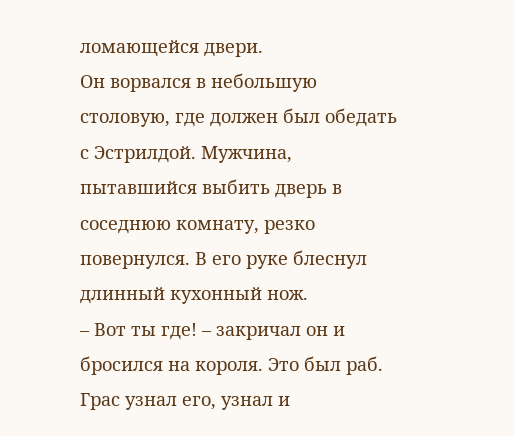ломающейся двери.
Он ворвался в небольшую столовую, где должен был обедать с Эстрилдой. Мужчина, пытавшийся выбить дверь в соседнюю комнату, резко повернулся. В его руке блеснул длинный кухонный нож.
– Вот ты где! – закричал он и бросился на короля. Это был раб. Грас узнал его, узнал и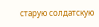старую солдатскую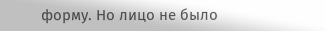форму. Но лицо не было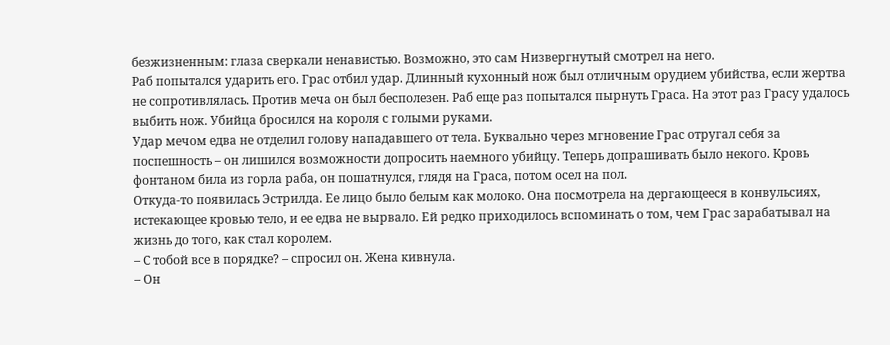безжизненным: глаза сверкали ненавистью. Возможно, это сам Низвергнутый смотрел на него.
Раб попытался ударить его. Грас отбил удар. Длинный кухонный нож был отличным орудием убийства, если жертва не сопротивлялась. Против меча он был бесполезен. Раб еще раз попытался пырнуть Граса. На этот раз Грасу удалось выбить нож. Убийца бросился на короля с голыми руками.
Удар мечом едва не отделил голову нападавшего от тела. Буквально через мгновение Грас отругал себя за поспешность – он лишился возможности допросить наемного убийцу. Теперь допрашивать было некого. Кровь фонтаном била из горла раба, он пошатнулся, глядя на Граса, потом осел на пол.
Откуда-то появилась Эстрилда. Ее лицо было белым как молоко. Она посмотрела на дергающееся в конвульсиях, истекающее кровью тело, и ее едва не вырвало. Ей редко приходилось вспоминать о том, чем Грас зарабатывал на жизнь до того, как стал королем.
– С тобой все в порядке? – спросил он. Жена кивнула.
– Он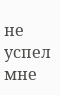не успел мне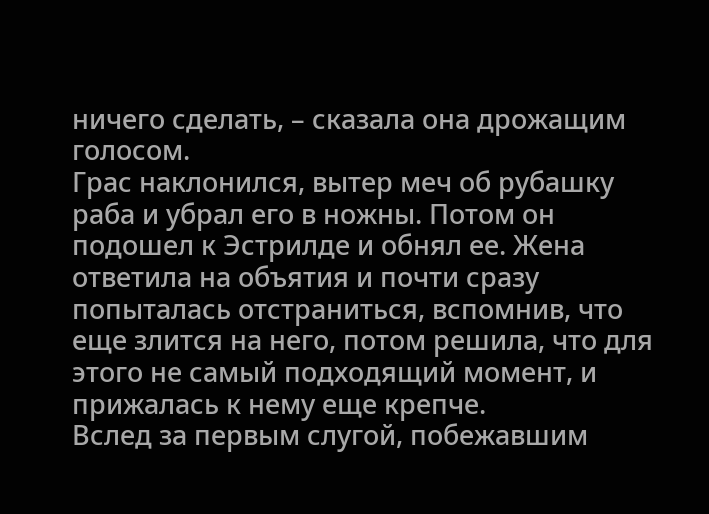ничего сделать, – сказала она дрожащим голосом.
Грас наклонился, вытер меч об рубашку раба и убрал его в ножны. Потом он подошел к Эстрилде и обнял ее. Жена ответила на объятия и почти сразу попыталась отстраниться, вспомнив, что еще злится на него, потом решила, что для этого не самый подходящий момент, и прижалась к нему еще крепче.
Вслед за первым слугой, побежавшим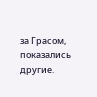за Грасом, показались другие.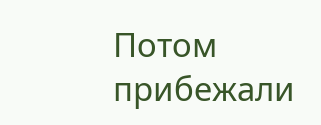Потом прибежали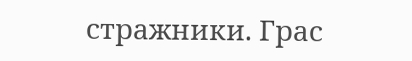стражники. Грас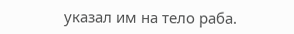указал им на тело раба.